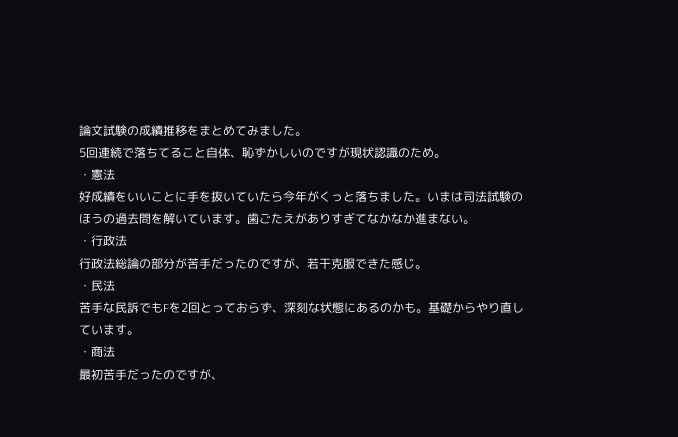論文試験の成績推移をまとめてみました。
5回連続で落ちてること自体、恥ずかしいのですが現状認識のため。
・憲法
好成績をいいことに手を抜いていたら今年がくっと落ちました。いまは司法試験のほうの過去問を解いています。歯ごたえがありすぎてなかなか進まない。
・行政法
行政法総論の部分が苦手だったのですが、若干克服できた感じ。
・民法
苦手な民訴でもFを2回とっておらず、深刻な状態にあるのかも。基礎からやり直しています。
・商法
最初苦手だったのですが、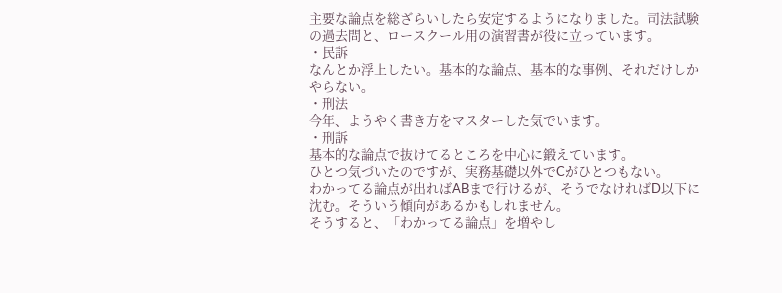主要な論点を総ざらいしたら安定するようになりました。司法試験の過去問と、ロースクール用の演習書が役に立っています。
・民訴
なんとか浮上したい。基本的な論点、基本的な事例、それだけしかやらない。
・刑法
今年、ようやく書き方をマスターした気でいます。
・刑訴
基本的な論点で抜けてるところを中心に鍛えています。
ひとつ気づいたのですが、実務基礎以外でCがひとつもない。
わかってる論点が出ればABまで行けるが、そうでなければD以下に沈む。そういう傾向があるかもしれません。
そうすると、「わかってる論点」を増やし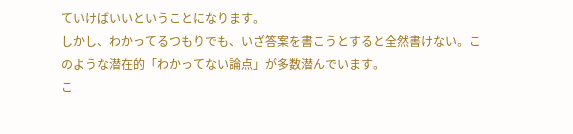ていけばいいということになります。
しかし、わかってるつもりでも、いざ答案を書こうとすると全然書けない。このような潜在的「わかってない論点」が多数潜んでいます。
こ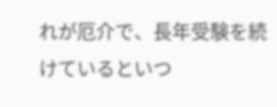れが厄介で、長年受験を続けているといつ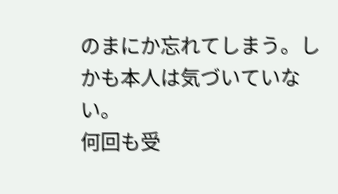のまにか忘れてしまう。しかも本人は気づいていない。
何回も受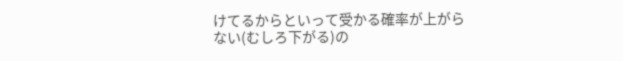けてるからといって受かる確率が上がらない(むしろ下がる)の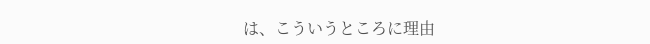は、こういうところに理由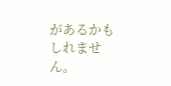があるかもしれません。